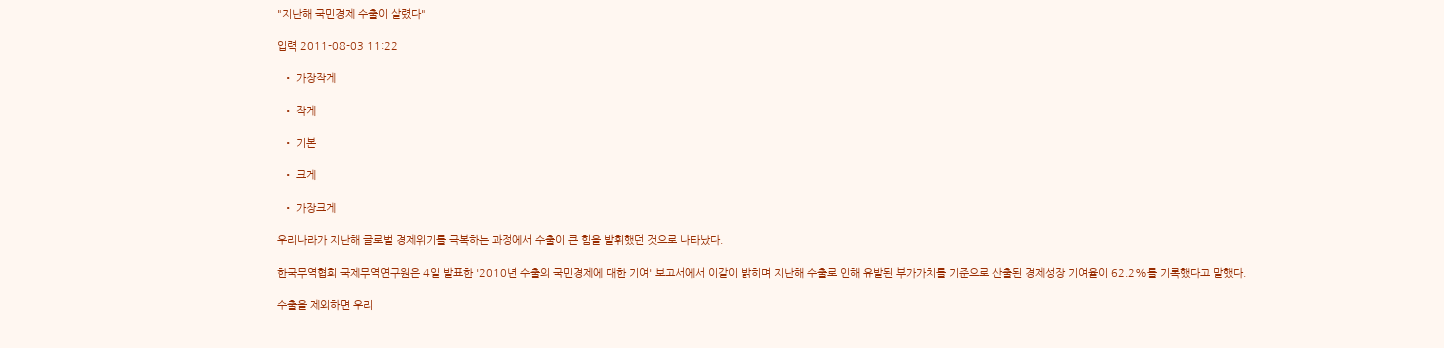"지난해 국민경제 수출이 살렸다"

입력 2011-08-03 11:22

  • 가장작게

  • 작게

  • 기본

  • 크게

  • 가장크게

우리나라가 지난해 글로벌 경제위기를 극복하는 과정에서 수출이 큰 힘을 발휘했던 것으로 나타났다.

한국무역협회 국제무역연구원은 4일 발표한 '2010년 수출의 국민경제에 대한 기여' 보고서에서 이같이 밝히며 지난해 수출로 인해 유발된 부가가치를 기준으로 산출된 경제성장 기여율이 62.2%를 기록했다고 말했다.

수출을 제외하면 우리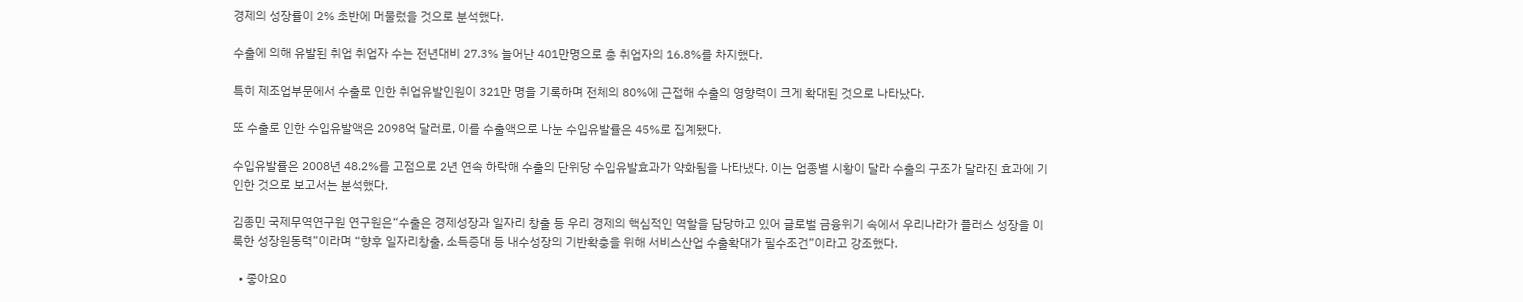경제의 성장률이 2% 초반에 머물렀을 것으로 분석했다.

수출에 의해 유발된 취업 취업자 수는 전년대비 27.3% 늘어난 401만명으로 총 취업자의 16.8%를 차지했다.

특히 제조업부문에서 수출로 인한 취업유발인원이 321만 명을 기록하며 전체의 80%에 근접해 수출의 영향력이 크게 확대된 것으로 나타났다.

또 수출로 인한 수입유발액은 2098억 달러로, 이를 수출액으로 나눈 수입유발률은 45%로 집계됐다.

수입유발률은 2008년 48.2%를 고점으로 2년 연속 하락해 수출의 단위당 수입유발효과가 약화됨을 나타냈다. 이는 업종별 시황이 달라 수출의 구조가 달라진 효과에 기인한 것으로 보고서는 분석했다.

김종민 국제무역연구원 연구원은“수출은 경제성장과 일자리 창출 등 우리 경제의 핵심적인 역할을 담당하고 있어 글로벌 금융위기 속에서 우리나라가 플러스 성장을 이룩한 성장원동력”이라며 “향후 일자리창출, 소득증대 등 내수성장의 기반확충을 위해 서비스산업 수출확대가 필수조건”이라고 강조했다.

  • 좋아요0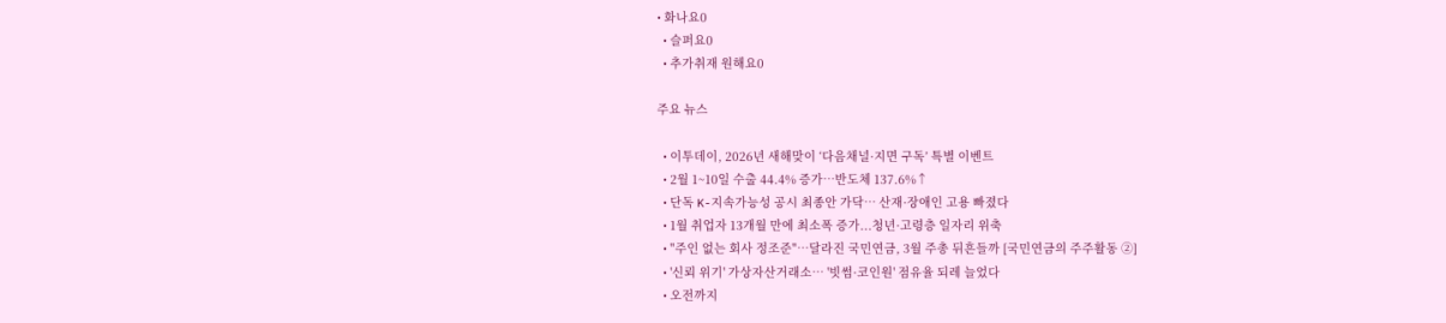• 화나요0
  • 슬퍼요0
  • 추가취재 원해요0

주요 뉴스

  • 이투데이, 2026년 새해맞이 ‘다음채널·지면 구독’ 특별 이벤트
  • 2월 1~10일 수출 44.4% 증가⋯반도체 137.6%↑
  • 단독 K-지속가능성 공시 최종안 가닥… 산재·장애인 고용 빠졌다
  • 1월 취업자 13개월 만에 최소폭 증가...청년·고령층 일자리 위축
  • "주인 없는 회사 정조준"…달라진 국민연금, 3월 주총 뒤흔들까 [국민연금의 주주활동 ②]
  • '신뢰 위기' 가상자산거래소… '빗썸·코인원' 점유율 되레 늘었다
  • 오전까지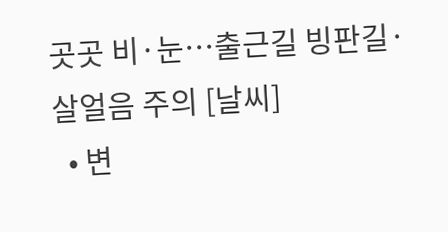곳곳 비·눈…출근길 빙판길·살얼음 주의 [날씨]
  • 변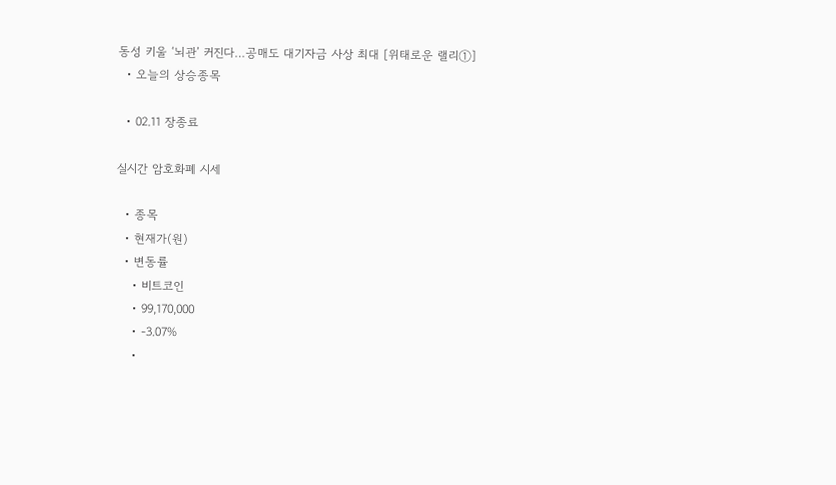동성 키울 ‘뇌관’ 커진다…공매도 대기자금 사상 최대 [위태로운 랠리①]
  • 오늘의 상승종목

  • 02.11 장종료

실시간 암호화폐 시세

  • 종목
  • 현재가(원)
  • 변동률
    • 비트코인
    • 99,170,000
    • -3.07%
    •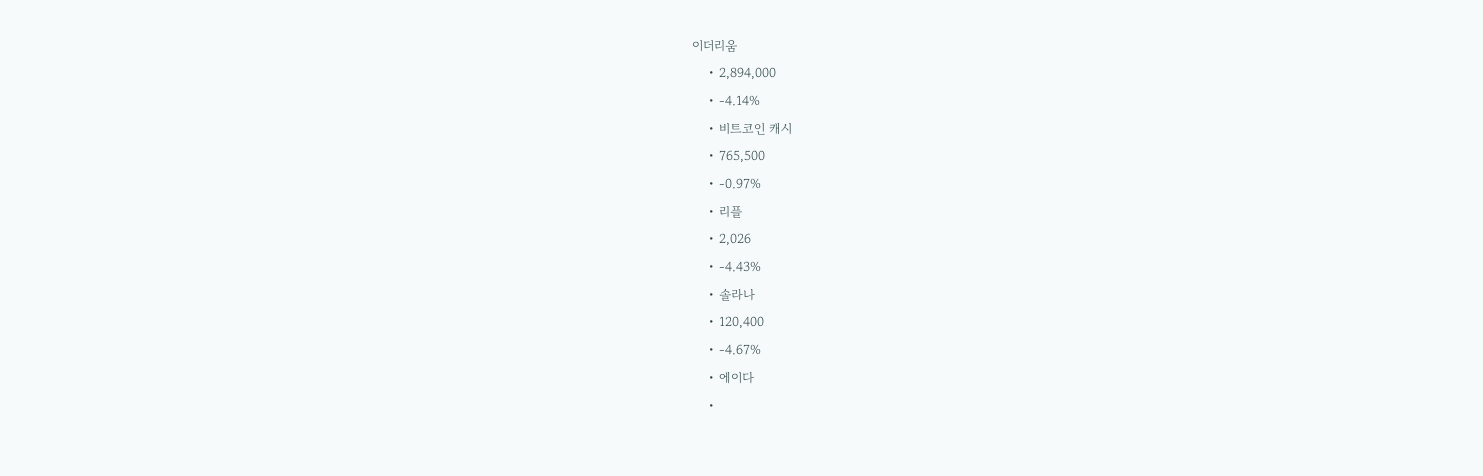이더리움
    • 2,894,000
    • -4.14%
    • 비트코인 캐시
    • 765,500
    • -0.97%
    • 리플
    • 2,026
    • -4.43%
    • 솔라나
    • 120,400
    • -4.67%
    • 에이다
    •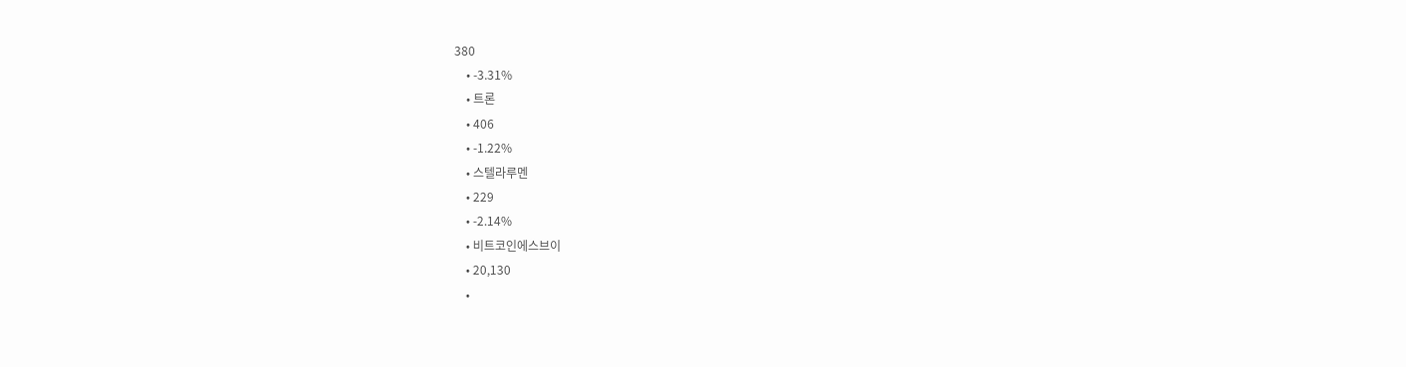380
    • -3.31%
    • 트론
    • 406
    • -1.22%
    • 스텔라루멘
    • 229
    • -2.14%
    • 비트코인에스브이
    • 20,130
    •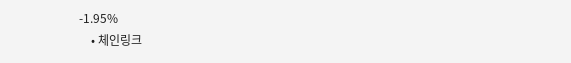-1.95%
    • 체인링크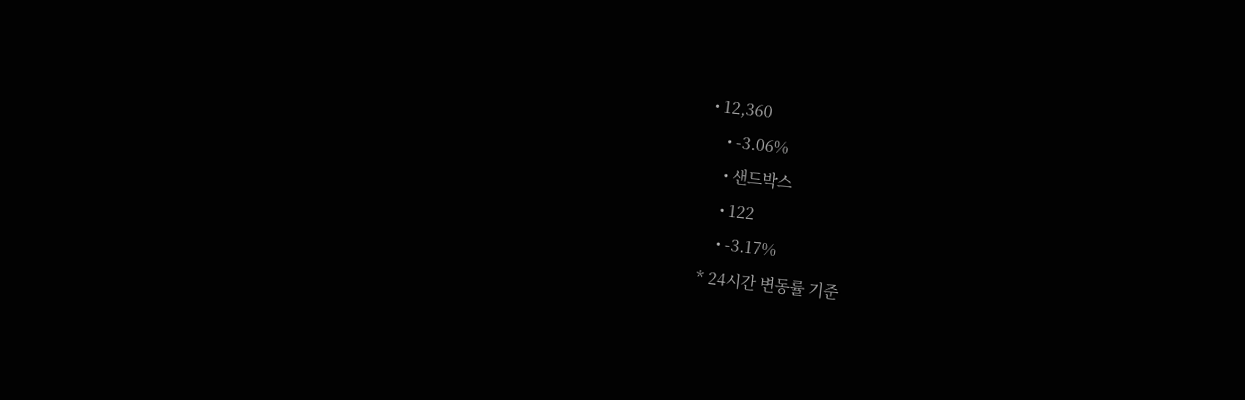• 12,360
    • -3.06%
    • 샌드박스
    • 122
    • -3.17%
* 24시간 변동률 기준